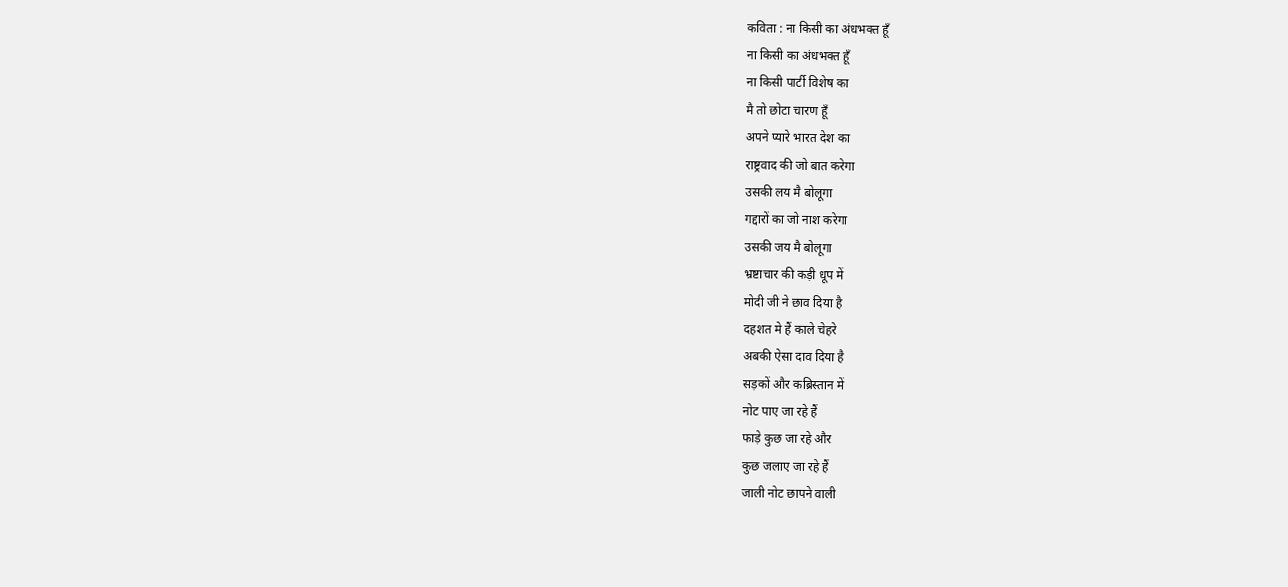कविता : ना किसी का अंधभक्त हूँ
ना किसी का अंधभक्त हूँ
ना किसी पार्टी विशेष का
मै तो छोटा चारण हूँ
अपने प्यारे भारत देश का
राष्ट्रवाद की जो बात करेगा
उसकी लय मै बोलूगा
गद्दारों का जो नाश करेगा
उसकी जय मै बोलूगा
भ्रष्टाचार की कड़ी धूप में
मोदी जी ने छाव दिया है
दहशत मे हैं काले चेहरे
अबकी ऐसा दाव दिया है
सड़कों और कब्रिस्तान में
नोट पाए जा रहे हैं
फाड़े कुछ जा रहे और
कुछ जलाए जा रहे हैं
जाली नोट छापने वाली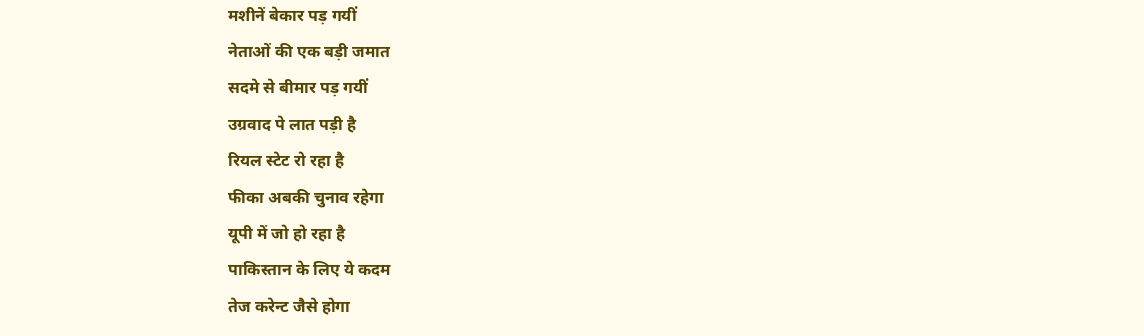मशीनें बेकार पड़ गयीं
नेताओं की एक बड़ी जमात
सदमे से बीमार पड़ गयीं
उग्रवाद पे लात पड़ी है
रियल स्टेट रो रहा है
फीका अबकी चुनाव रहेगा
यूपी में जो हो रहा है
पाकिस्तान के लिए ये कदम
तेज करेन्ट जैसे होगा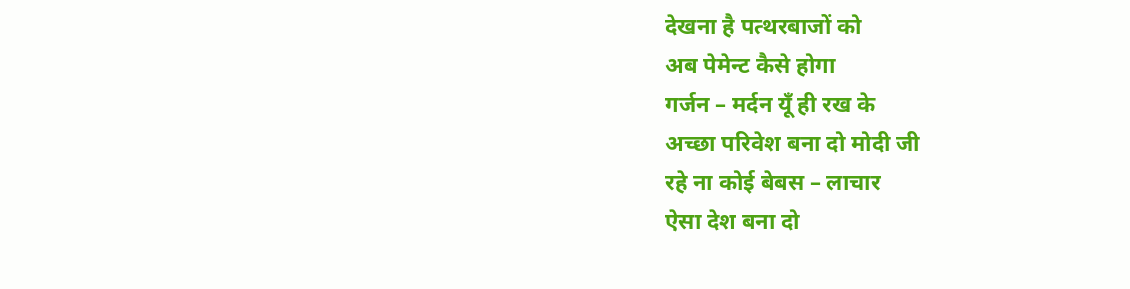देखना है पत्थरबाजों को
अब पेमेन्ट कैसे होगा
गर्जन – मर्दन यूँ ही रख के
अच्छा परिवेश बना दो मोदी जी
रहे ना कोई बेबस – लाचार
ऐसा देश बना दो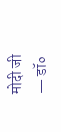मोदी जी
— डॉ०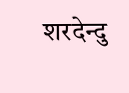शरदेन्दु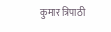कुमार त्रिपाठी